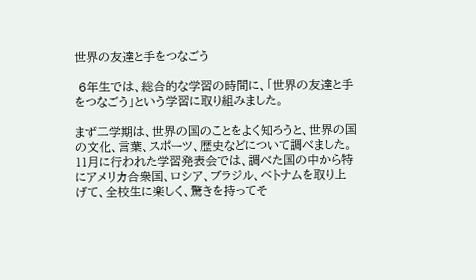世界の友達と手をつなごう

 6年生では、総合的な学習の時間に、「世界の友達と手をつなごう」という学習に取り組みました。

まず二学期は、世界の国のことをよく知ろうと、世界の国の文化、言葉、スポーツ、歴史などについて調べました。11月に行われた学習発表会では、調べた国の中から特にアメリカ合衆国、ロシア、ブラジル、ベトナムを取り上げて、全校生に楽しく、驚きを持ってそ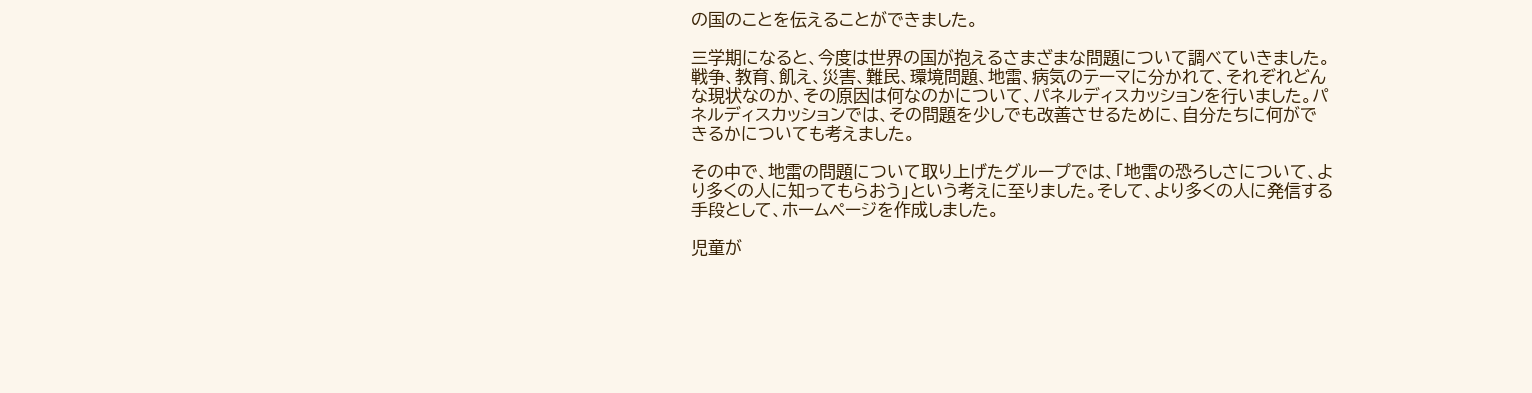の国のことを伝えることができました。

三学期になると、今度は世界の国が抱えるさまざまな問題について調べていきました。戦争、教育、飢え、災害、難民、環境問題、地雷、病気のテーマに分かれて、それぞれどんな現状なのか、その原因は何なのかについて、パネルディスカッションを行いました。パネルディスカッションでは、その問題を少しでも改善させるために、自分たちに何ができるかについても考えました。

その中で、地雷の問題について取り上げたグループでは、「地雷の恐ろしさについて、より多くの人に知ってもらおう」という考えに至りました。そして、より多くの人に発信する手段として、ホームページを作成しました。

児童が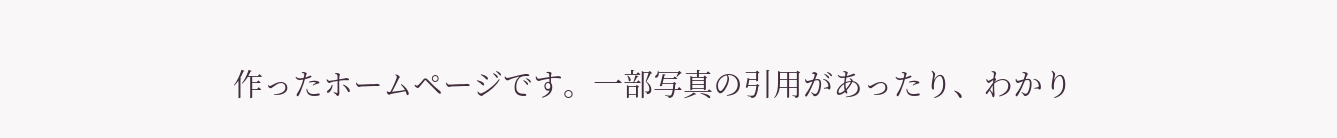作ったホームページです。一部写真の引用があったり、わかり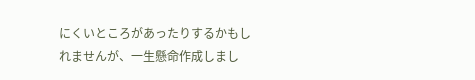にくいところがあったりするかもしれませんが、一生懸命作成しまし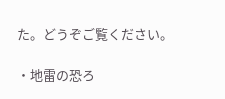た。どうぞご覧ください。

・地雷の恐ろ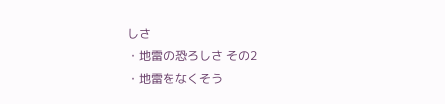しさ
・地雷の恐ろしさ その2
・地雷をなくそう